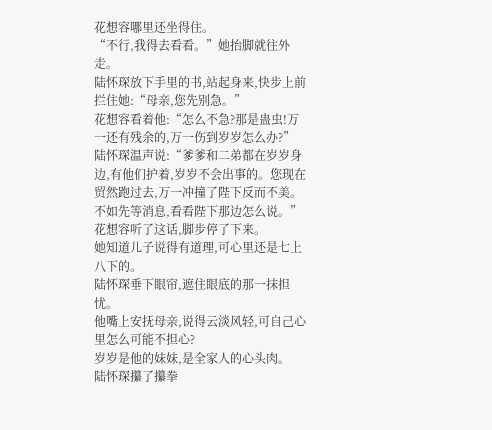花想容哪里还坐得住。
“不行,我得去看看。”她抬脚就往外走。
陆怀琛放下手里的书,站起身来,快步上前拦住她:“母亲,您先别急。”
花想容看着他:“怎么不急?那是蛊虫!万一还有残余的,万一伤到岁岁怎么办?”
陆怀琛温声说:“爹爹和二弟都在岁岁身边,有他们护着,岁岁不会出事的。您现在贸然跑过去,万一冲撞了陛下反而不美。不如先等消息,看看陛下那边怎么说。”
花想容听了这话,脚步停了下来。
她知道儿子说得有道理,可心里还是七上八下的。
陆怀琛垂下眼帘,遮住眼底的那一抹担忧。
他嘴上安抚母亲,说得云淡风轻,可自己心里怎么可能不担心?
岁岁是他的妹妹,是全家人的心头肉。
陆怀琛攥了攥拳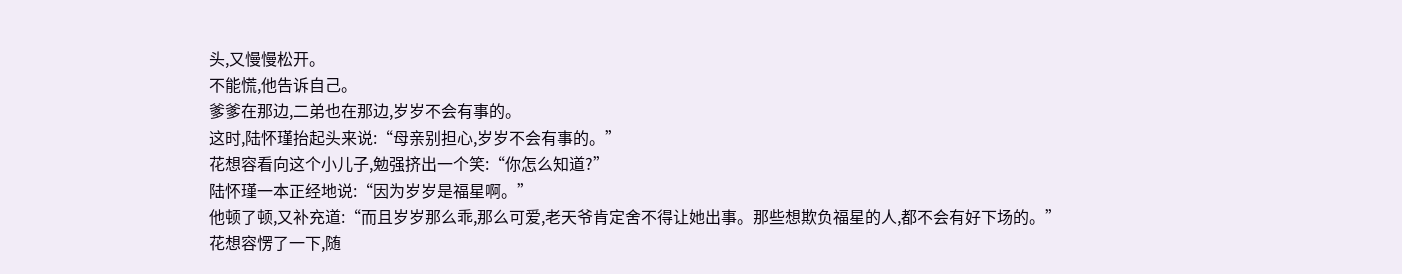头,又慢慢松开。
不能慌,他告诉自己。
爹爹在那边,二弟也在那边,岁岁不会有事的。
这时,陆怀瑾抬起头来说:“母亲别担心,岁岁不会有事的。”
花想容看向这个小儿子,勉强挤出一个笑:“你怎么知道?”
陆怀瑾一本正经地说:“因为岁岁是福星啊。”
他顿了顿,又补充道:“而且岁岁那么乖,那么可爱,老天爷肯定舍不得让她出事。那些想欺负福星的人,都不会有好下场的。”
花想容愣了一下,随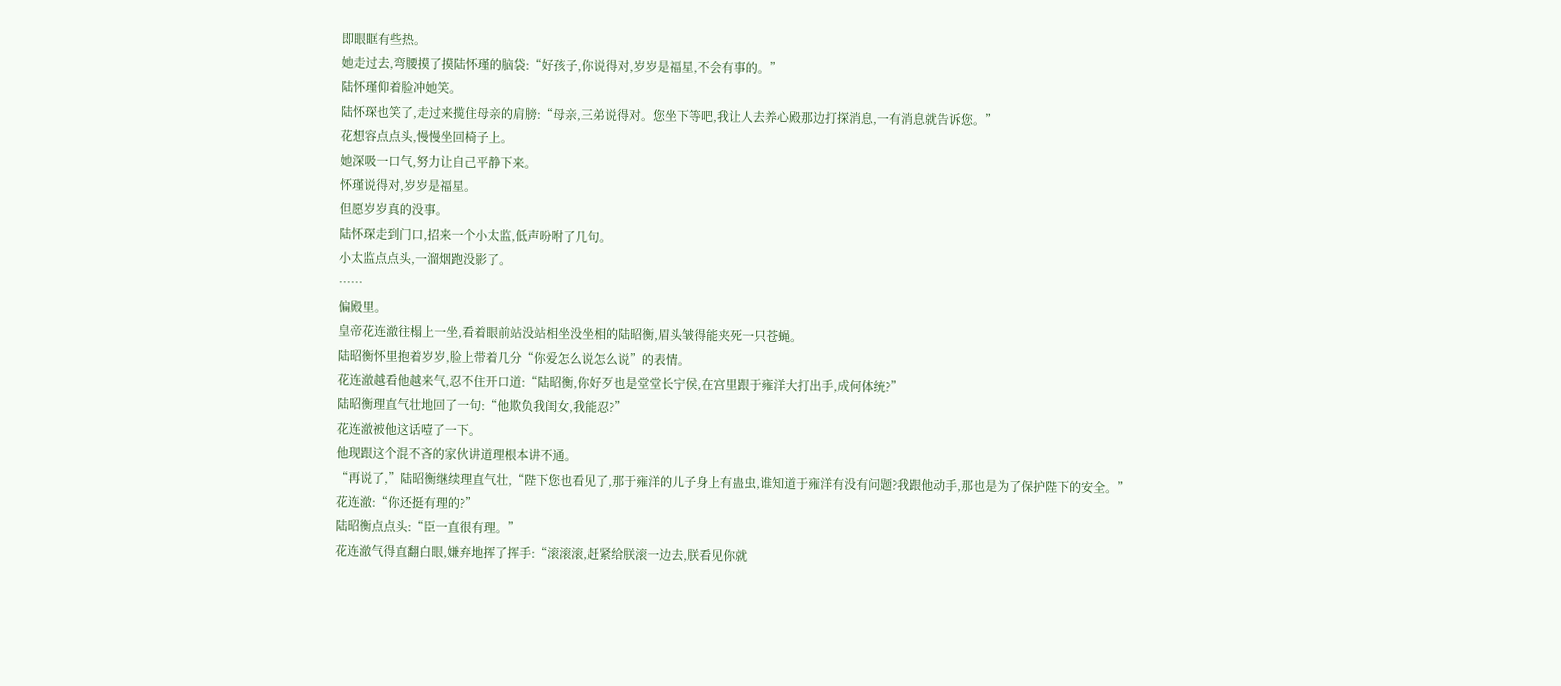即眼眶有些热。
她走过去,弯腰摸了摸陆怀瑾的脑袋:“好孩子,你说得对,岁岁是福星,不会有事的。”
陆怀瑾仰着脸冲她笑。
陆怀琛也笑了,走过来揽住母亲的肩膀:“母亲,三弟说得对。您坐下等吧,我让人去养心殿那边打探消息,一有消息就告诉您。”
花想容点点头,慢慢坐回椅子上。
她深吸一口气,努力让自己平静下来。
怀瑾说得对,岁岁是福星。
但愿岁岁真的没事。
陆怀琛走到门口,招来一个小太监,低声吩咐了几句。
小太监点点头,一溜烟跑没影了。
……
偏殿里。
皇帝花连澈往榻上一坐,看着眼前站没站相坐没坐相的陆昭衡,眉头皱得能夹死一只苍蝇。
陆昭衡怀里抱着岁岁,脸上带着几分“你爱怎么说怎么说”的表情。
花连澈越看他越来气,忍不住开口道:“陆昭衡,你好歹也是堂堂长宁侯,在宫里跟于雍洋大打出手,成何体统?”
陆昭衡理直气壮地回了一句:“他欺负我闺女,我能忍?”
花连澈被他这话噎了一下。
他现跟这个混不吝的家伙讲道理根本讲不通。
“再说了,”陆昭衡继续理直气壮,“陛下您也看见了,那于雍洋的儿子身上有蛊虫,谁知道于雍洋有没有问题?我跟他动手,那也是为了保护陛下的安全。”
花连澈:“你还挺有理的?”
陆昭衡点点头:“臣一直很有理。”
花连澈气得直翻白眼,嫌弃地挥了挥手:“滚滚滚,赶紧给朕滚一边去,朕看见你就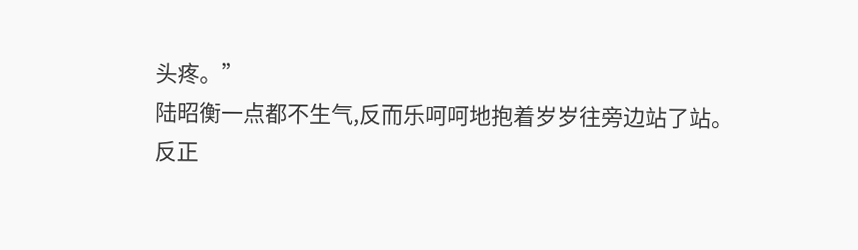头疼。”
陆昭衡一点都不生气,反而乐呵呵地抱着岁岁往旁边站了站。
反正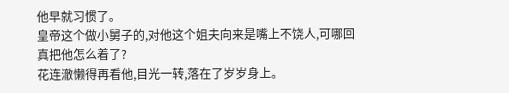他早就习惯了。
皇帝这个做小舅子的,对他这个姐夫向来是嘴上不饶人,可哪回真把他怎么着了?
花连澈懒得再看他,目光一转,落在了岁岁身上。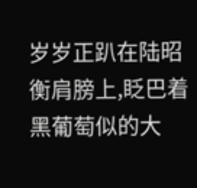岁岁正趴在陆昭衡肩膀上,眨巴着黑葡萄似的大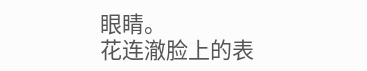眼睛。
花连澈脸上的表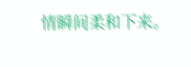情瞬间柔和下来。